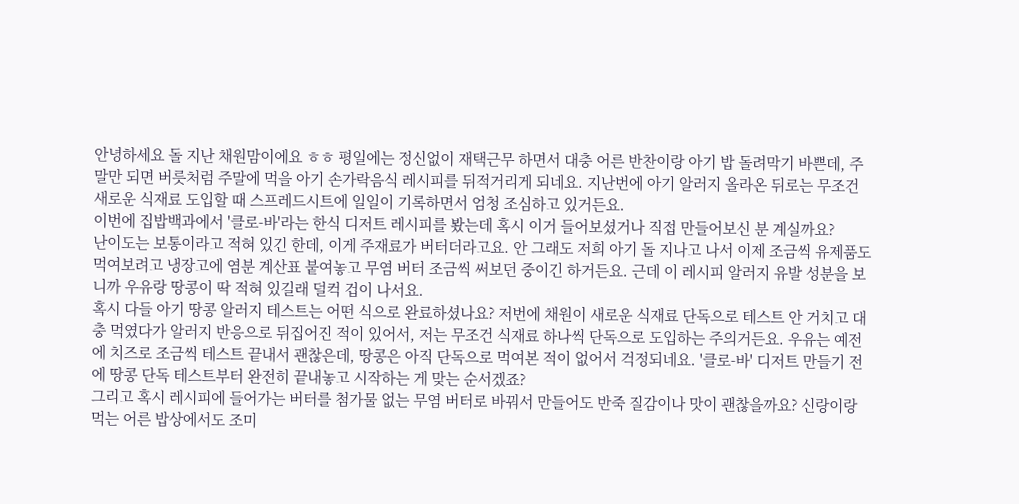안녕하세요 돌 지난 채원맘이에요 ㅎㅎ 평일에는 정신없이 재택근무 하면서 대충 어른 반찬이랑 아기 밥 돌려막기 바쁜데, 주말만 되면 버릇처럼 주말에 먹을 아기 손가락음식 레시피를 뒤적거리게 되네요. 지난번에 아기 알러지 올라온 뒤로는 무조건 새로운 식재료 도입할 때 스프레드시트에 일일이 기록하면서 엄청 조심하고 있거든요.
이번에 집밥백과에서 '클로-바'라는 한식 디저트 레시피를 봤는데 혹시 이거 들어보셨거나 직접 만들어보신 분 계실까요?
난이도는 보통이라고 적혀 있긴 한데, 이게 주재료가 버터더라고요. 안 그래도 저희 아기 돌 지나고 나서 이제 조금씩 유제품도 먹여보려고 냉장고에 염분 계산표 붙여놓고 무염 버터 조금씩 써보던 중이긴 하거든요. 근데 이 레시피 알러지 유발 성분을 보니까 우유랑 땅콩이 딱 적혀 있길래 덜컥 겁이 나서요.
혹시 다들 아기 땅콩 알러지 테스트는 어떤 식으로 완료하셨나요? 저번에 채원이 새로운 식재료 단독으로 테스트 안 거치고 대충 먹였다가 알러지 반응으로 뒤집어진 적이 있어서, 저는 무조건 식재료 하나씩 단독으로 도입하는 주의거든요. 우유는 예전에 치즈로 조금씩 테스트 끝내서 괜찮은데, 땅콩은 아직 단독으로 먹여본 적이 없어서 걱정되네요. '클로-바' 디저트 만들기 전에 땅콩 단독 테스트부터 완전히 끝내놓고 시작하는 게 맞는 순서겠죠?
그리고 혹시 레시피에 들어가는 버터를 첨가물 없는 무염 버터로 바꿔서 만들어도 반죽 질감이나 맛이 괜찮을까요? 신랑이랑 먹는 어른 밥상에서도 조미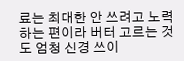료는 최대한 안 쓰려고 노력하는 편이라 버터 고르는 것도 엄청 신경 쓰이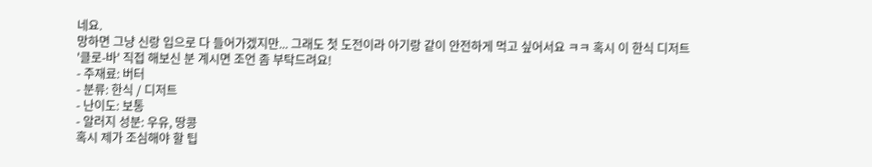네요.
망하면 그냥 신랑 입으로 다 들어가겠지만... 그래도 첫 도전이라 아기랑 같이 안전하게 먹고 싶어서요 ㅋㅋ 혹시 이 한식 디저트 '클로-바' 직접 해보신 분 계시면 조언 좀 부탁드려요!
- 주재료: 버터
- 분류: 한식 / 디저트
- 난이도: 보통
- 알러지 성분: 우유, 땅콩
혹시 제가 조심해야 할 팁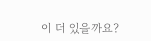이 더 있을까요?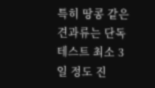특히 땅콩 같은 견과류는 단독 테스트 최소 3 일 정도 진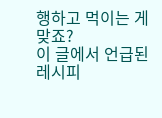행하고 먹이는 게 맞죠?
이 글에서 언급된 레시피